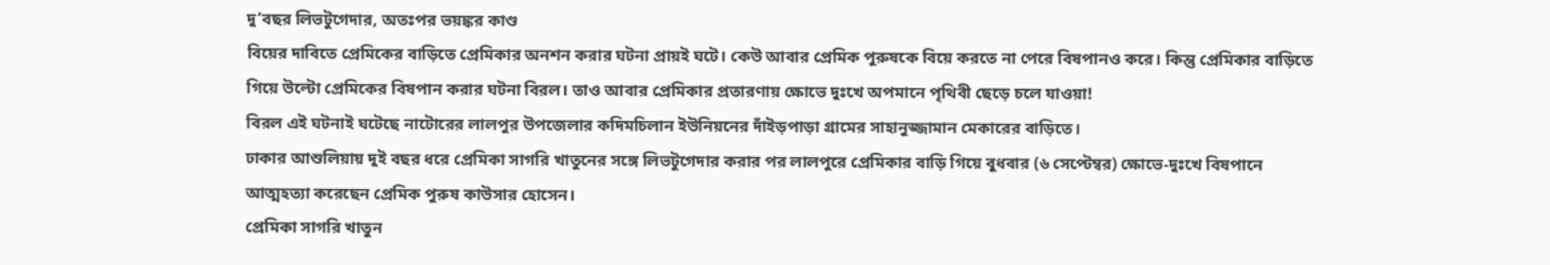দু’বছর লিভটুগেদার, অতঃপর ভয়ঙ্কর কাণ্ড
বিয়ের দাবিতে প্রেমিকের বাড়িতে প্রেমিকার অনশন করার ঘটনা প্রায়ই ঘটে। কেউ আবার প্রেমিক পুরুষকে বিয়ে করতে না পেরে বিষপানও করে। কিন্তু প্রেমিকার বাড়িতে গিয়ে উল্টো প্রেমিকের বিষপান করার ঘটনা বিরল। তাও আবার প্রেমিকার প্রতারণায় ক্ষোভে দুঃখে অপমানে পৃথিবী ছেড়ে চলে যাওয়া!
বিরল এই ঘটনাই ঘটেছে নাটোরের লালপুর উপজেলার কদিমচিলান ইউনিয়নের দাঁইড়পাড়া গ্রামের সাহানুজ্জামান মেকারের বাড়িতে।
ঢাকার আশুলিয়ায় দুই বছর ধরে প্রেমিকা সাগরি খাতুনের সঙ্গে লিভটুগেদার করার পর লালপুরে প্রেমিকার বাড়ি গিয়ে বুধবার (৬ সেপ্টেম্বর) ক্ষোভে-দুঃখে বিষপানে আত্মহত্যা করেছেন প্রেমিক পুরুষ কাউসার হোসেন।
প্রেমিকা সাগরি খাতুন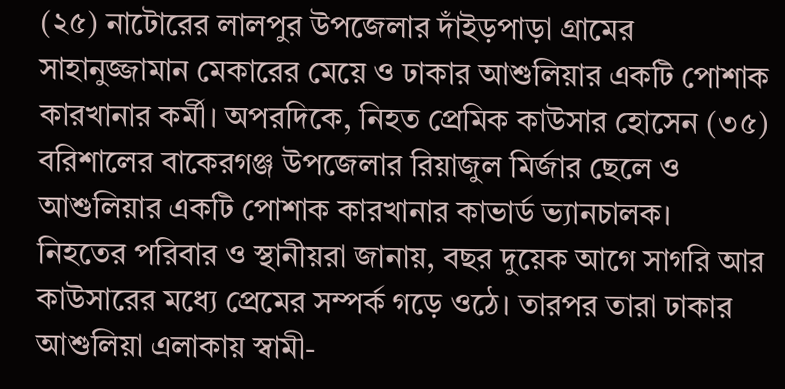(২৫) নাটোরের লালপুর উপজেলার দাঁইড়পাড়া গ্রামের সাহানুজ্জামান মেকারের মেয়ে ও ঢাকার আশুলিয়ার একটি পোশাক কারখানার কর্মী। অপরদিকে, নিহত প্রেমিক কাউসার হোসেন (৩৫) বরিশালের বাকেরগঞ্জ উপজেলার রিয়াজুল মির্জার ছেলে ও আশুলিয়ার একটি পোশাক কারখানার কাভার্ড ভ্যানচালক।
নিহতের পরিবার ও স্থানীয়রা জানায়, বছর দুয়েক আগে সাগরি আর কাউসারের মধ্যে প্রেমের সম্পর্ক গড়ে ওঠে। তারপর তারা ঢাকার আশুলিয়া এলাকায় স্বামী-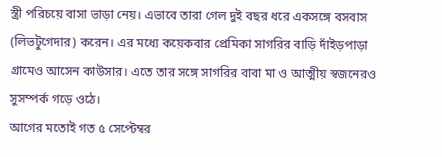স্ত্রী পরিচয়ে বাসা ভাড়া নেয়। এভাবে তারা গেল দুই বছর ধরে একসঙ্গে বসবাস (লিভটুগেদার) করেন। এর মধ্যে কয়েকবার প্রেমিকা সাগরির বাড়ি দাঁইড়পাড়া গ্রামেও আসেন কাউসার। এতে তার সঙ্গে সাগরির বাবা মা ও আত্মীয় স্বজনেরও সুসম্পর্ক গড়ে ওঠে।
আগের মতোই গত ৫ সেপ্টেম্বর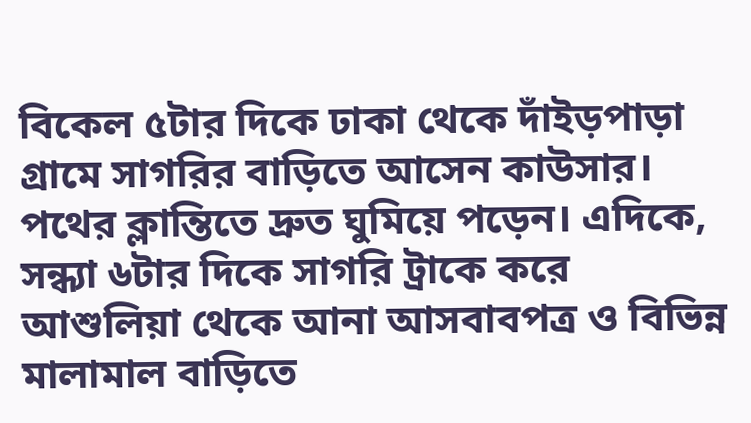বিকেল ৫টার দিকে ঢাকা থেকে দাঁইড়পাড়া গ্রামে সাগরির বাড়িতে আসেন কাউসার। পথের ক্লান্তিতে দ্রুত ঘুমিয়ে পড়েন। এদিকে, সন্ধ্যা ৬টার দিকে সাগরি ট্রাকে করে আশুলিয়া থেকে আনা আসবাবপত্র ও বিভিন্ন মালামাল বাড়িতে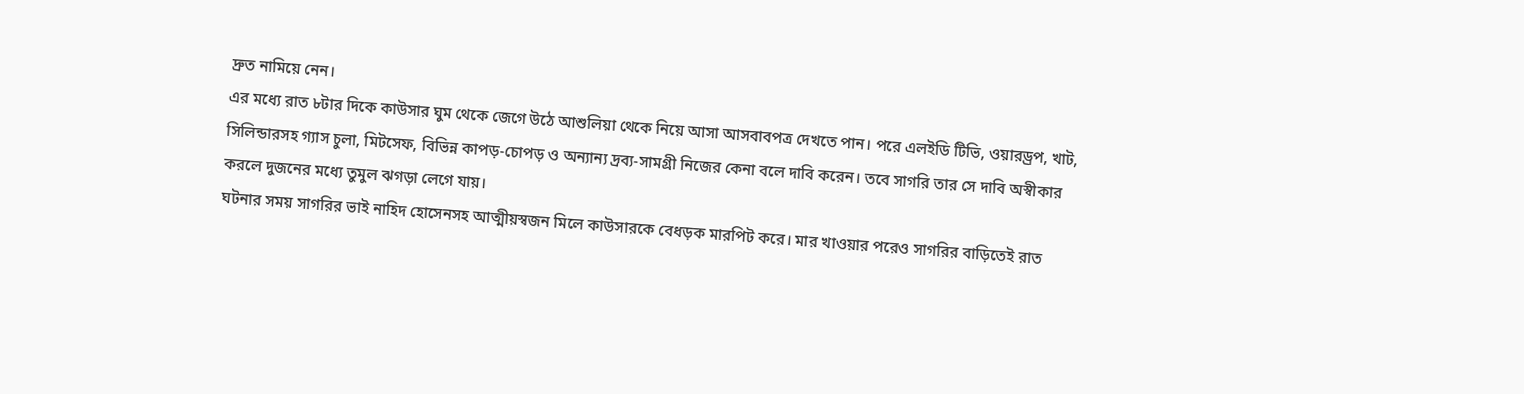দ্রুত নামিয়ে নেন।
এর মধ্যে রাত ৮টার দিকে কাউসার ঘুম থেকে জেগে উঠে আশুলিয়া থেকে নিয়ে আসা আসবাবপত্র দেখতে পান। পরে এলইডি টিভি, ওয়ারড্রপ, খাট, সিলিন্ডারসহ গ্যাস চুলা, মিটসেফ, বিভিন্ন কাপড়-চোপড় ও অন্যান্য দ্রব্য-সামগ্রী নিজের কেনা বলে দাবি করেন। তবে সাগরি তার সে দাবি অস্বীকার করলে দুজনের মধ্যে তুমুল ঝগড়া লেগে যায়।
ঘটনার সময় সাগরির ভাই নাহিদ হোসেনসহ আত্মীয়স্বজন মিলে কাউসারকে বেধড়ক মারপিট করে। মার খাওয়ার পরেও সাগরির বাড়িতেই রাত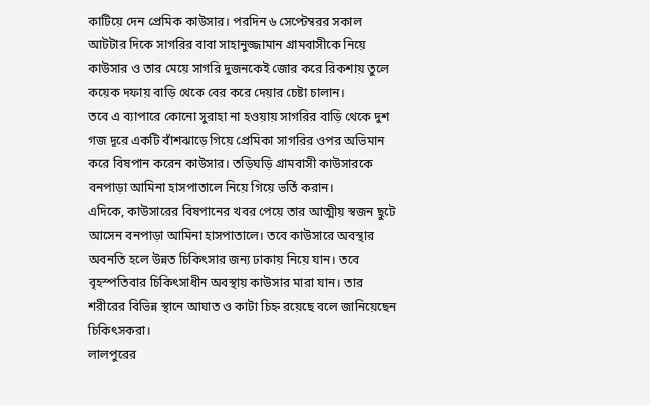কাটিয়ে দেন প্রেমিক কাউসার। পরদিন ৬ সেপ্টেম্বরর সকাল আটটার দিকে সাগরির বাবা সাহানুজ্জামান গ্রামবাসীকে নিয়ে কাউসার ও তার মেয়ে সাগরি দুজনকেই জোর করে রিকশায় তুলে কয়েক দফায় বাড়ি থেকে বের করে দেয়ার চেষ্টা চালান।
তবে এ ব্যাপারে কোনো সুরাহা না হওয়ায় সাগরির বাড়ি থেকে দুশ গজ দূরে একটি বাঁশঝাড়ে গিয়ে প্রেমিকা সাগরির ওপর অভিমান করে বিষপান করেন কাউসার। তড়িঘড়ি গ্রামবাসী কাউসারকে বনপাড়া আমিনা হাসপাতালে নিয়ে গিয়ে ভর্তি করান।
এদিকে, কাউসারের বিষপানের খবর পেয়ে তার আত্মীয় স্বজন ছুটে আসেন বনপাড়া আমিনা হাসপাতালে। তবে কাউসারে অবস্থার অবনতি হলে উন্নত চিকিৎসার জন্য ঢাকায় নিয়ে যান। তবে বৃহস্পতিবার চিকিৎসাধীন অবস্থায় কাউসার মারা যান। তার শরীরের বিভিন্ন স্থানে আঘাত ও কাটা চিহ্ন রয়েছে বলে জানিয়েছেন চিকিৎসকরা।
লালপুরের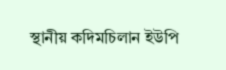স্থানীয় কদিমচিলান ইউপি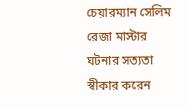চেয়ারম্যান সেলিম রেজা মাস্টার ঘটনার সত্যতা স্বীকার করেন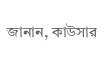জানান, কাউসার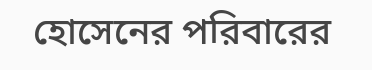হোসেনের পরিবারের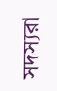সদস্যরা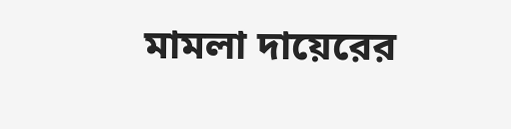মামলা দায়েরের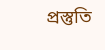প্রস্তুতি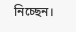নিচ্ছেন।